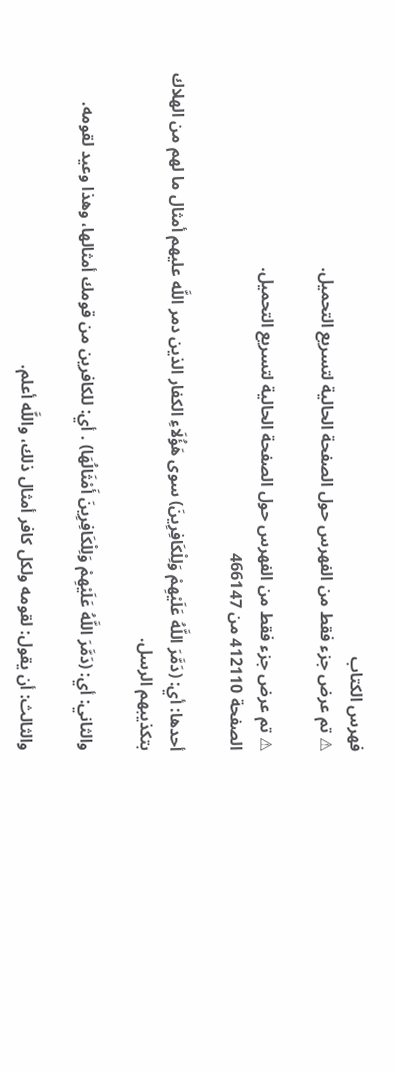فهرس الكتاب
⚠ تم عرض جزء فقط من الفهرس حول الصفحة الحالية لتسريع التحميل.

⚠ تم عرض جزء فقط من الفهرس حول الصفحة الحالية لتسريع التحميل.
الصفحة 412110 من 466147

أحدها: أي: (دَمَّرَ اللَّهُ عَلَيْهِمْ وَلِلْكَافِرِينَ) سوى هَؤُلَاءِ الكفار الذين دمر اللَّه عليهم أمثال ما لهم من الهلاك بتكذيبهم الرسل.

والثاني: أي: (دَمَّرَ اللَّهُ عَلَيْهِمْ وَلِلْكَافِرِينَ أَمْثَالُهَا) . أي: للكافرين من قومك أمثالها، وهذا وعيد لقومه.

والثالث: أن يقول: لقومه ولكل كافر أمثال ذلك، واللَّه أعلم.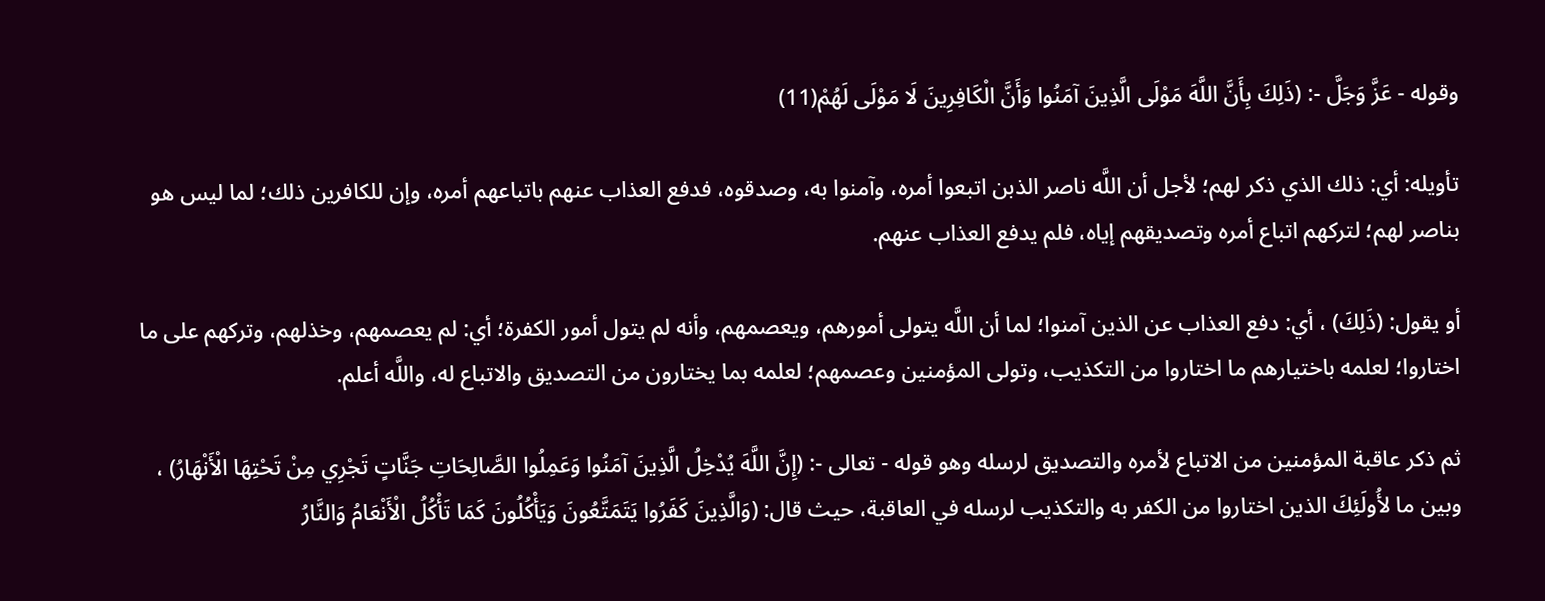وقوله - عَزَّ وَجَلَّ -: (ذَلِكَ بِأَنَّ اللَّهَ مَوْلَى الَّذِينَ آمَنُوا وَأَنَّ الْكَافِرِينَ لَا مَوْلَى لَهُمْ(11)

تأويله: أي: ذلك الذي ذكر لهم؛ لأجل أن اللَّه ناصر الذبن اتبعوا أمره، وآمنوا به، وصدقوه، فدفع العذاب عنهم باتباعهم أمره، وإن للكافرين ذلك؛ لما ليس هو بناصر لهم؛ لتركهم اتباع أمره وتصديقهم إياه، فلم يدفع العذاب عنهم.

أو يقول: (ذَلِكَ) ، أي: دفع العذاب عن الذين آمنوا؛ لما أن اللَّه يتولى أمورهم، ويعصمهم، وأنه لم يتول أمور الكفرة؛ أي: لم يعصمهم، وخذلهم، وتركهم على ما اختاروا؛ لعلمه باختيارهم ما اختاروا من التكذيب، وتولى المؤمنين وعصمهم؛ لعلمه بما يختارون من التصديق والاتباع له، واللَّه أعلم.

ثم ذكر عاقبة المؤمنين من الاتباع لأمره والتصديق لرسله وهو قوله - تعالى -: (إِنَّ اللَّهَ يُدْخِلُ الَّذِينَ آمَنُوا وَعَمِلُوا الصَّالِحَاتِ جَنَّاتٍ تَجْرِي مِنْ تَحْتِهَا الْأَنْهَارُ) ، وبين ما لأُولَئِكَ الذين اختاروا من الكفر به والتكذيب لرسله في العاقبة، حيث قال: (وَالَّذِينَ كَفَرُوا يَتَمَتَّعُونَ وَيَأْكُلُونَ كَمَا تَأْكُلُ الْأَنْعَامُ وَالنَّارُ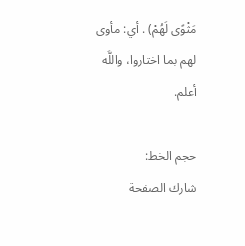مَثْوًى لَهُمْ) . أي: مأوى لهم بما اختاروا، واللَّه أعلم.

حجم الخط:
شارك الصفحة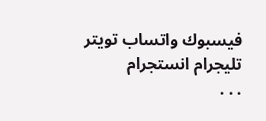فيسبوك واتساب تويتر تليجرام انستجرام
. . .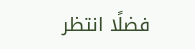فضلًا انتظر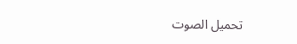تحميل الصوت